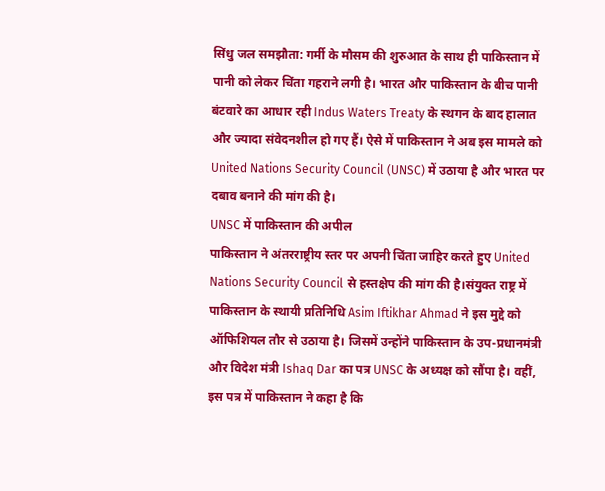सिंधु जल समझौता: गर्मी के मौसम की शुरुआत के साथ ही पाकिस्तान में पानी को लेकर चिंता गहराने लगी है। भारत और पाकिस्तान के बीच पानी बंटवारे का आधार रही Indus Waters Treaty के स्थगन के बाद हालात और ज्यादा संवेदनशील हो गए हैं। ऐसे में पाकिस्तान ने अब इस मामले को United Nations Security Council (UNSC) में उठाया है और भारत पर दबाव बनाने की मांग की है।
UNSC में पाकिस्तान की अपील
पाकिस्तान ने अंतरराष्ट्रीय स्तर पर अपनी चिंता जाहिर करते हुए United Nations Security Council से हस्तक्षेप की मांग की है।संयुक्त राष्ट्र में पाकिस्तान के स्थायी प्रतिनिधि Asim Iftikhar Ahmad ने इस मुद्दे को ऑफिशियल तौर से उठाया है। जिसमें उन्होंने पाकिस्तान के उप-प्रधानमंत्री और विदेश मंत्री Ishaq Dar का पत्र UNSC के अध्यक्ष को सौंपा है। वहीं, इस पत्र में पाकिस्तान ने कहा है कि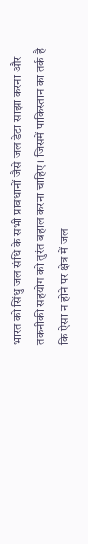भारत को सिंधु जल संधि के सभी प्रावधानों जैसे जल डेटा साझा करना और तकनीकी सहयोग को तुरंत बहाल करना चाहिए। जिसमें पाकिस्तान का तर्क है कि ऐसा न होने पर क्षेत्र में जल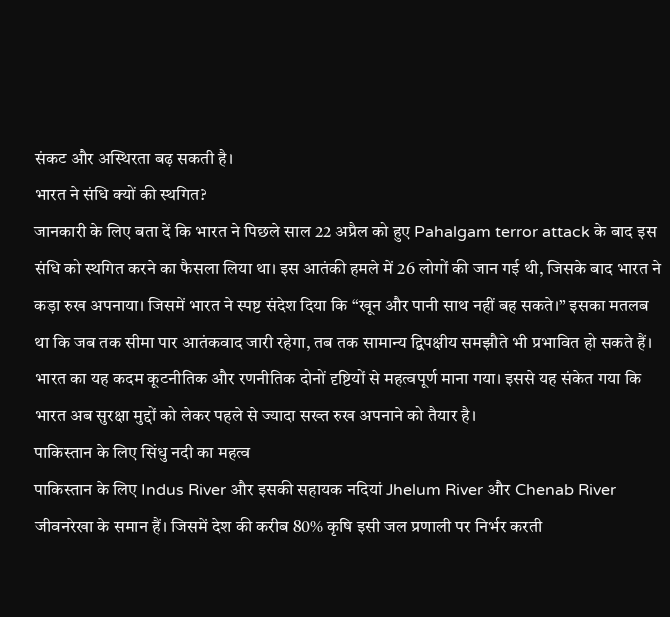संकट और अस्थिरता बढ़ सकती है।
भारत ने संधि क्यों की स्थगित?
जानकारी के लिए बता दें कि भारत ने पिछले साल 22 अप्रैल को हुए Pahalgam terror attack के बाद इस संधि को स्थगित करने का फैसला लिया था। इस आतंकी हमले में 26 लोगों की जान गई थी, जिसके बाद भारत ने कड़ा रुख अपनाया। जिसमें भारत ने स्पष्ट संदेश दिया कि “खून और पानी साथ नहीं बह सकते।” इसका मतलब था कि जब तक सीमा पार आतंकवाद जारी रहेगा, तब तक सामान्य द्विपक्षीय समझौते भी प्रभावित हो सकते हैं। भारत का यह कदम कूटनीतिक और रणनीतिक दोनों दृष्टियों से महत्वपूर्ण माना गया। इससे यह संकेत गया कि भारत अब सुरक्षा मुद्दों को लेकर पहले से ज्यादा सख्त रुख अपनाने को तैयार है।
पाकिस्तान के लिए सिंधु नदी का महत्व
पाकिस्तान के लिए Indus River और इसकी सहायक नदियां Jhelum River और Chenab River जीवनरेखा के समान हैं। जिसमें देश की करीब 80% कृषि इसी जल प्रणाली पर निर्भर करती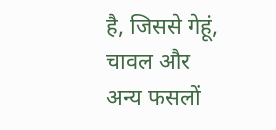है, जिससे गेहूं, चावल और अन्य फसलों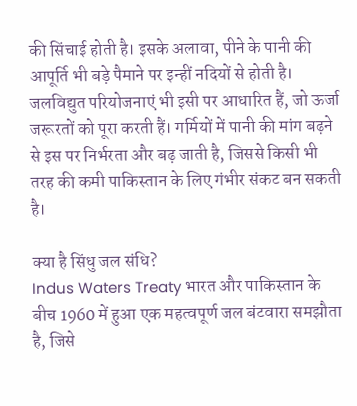की सिंचाई होती है। इसके अलावा, पीने के पानी की आपूर्ति भी बड़े पैमाने पर इन्हीं नदियों से होती है। जलविद्युत परियोजनाएं भी इसी पर आधारित हैं, जो ऊर्जा जरूरतों को पूरा करती हैं। गर्मियों में पानी की मांग बढ़ने से इस पर निर्भरता और बढ़ जाती है, जिससे किसी भी तरह की कमी पाकिस्तान के लिए गंभीर संकट बन सकती है।

क्या है सिंधु जल संधि?
Indus Waters Treaty भारत और पाकिस्तान के बीच 1960 में हुआ एक महत्वपूर्ण जल बंटवारा समझौता है, जिसे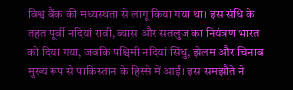विश्व बैंक की मध्यस्थता से लागू किया गया था। इस संधि के तहत पूर्वी नदियां रावी, ब्यास और सतलुज का नियंत्रण भारत को दिया गया, जबकि पश्चिमी नदियां सिंधु, झेलम और चिनाब मुख्य रूप से पाकिस्तान के हिस्से में आईं। इस समझौते ने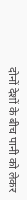दोनों देशों के बीच पानी को लेकर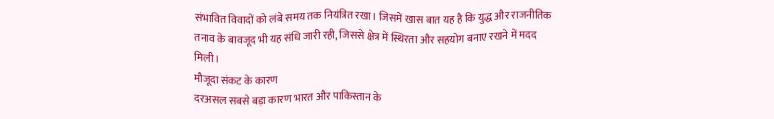संभावित विवादों को लंबे समय तक नियंत्रित रखा। जिसमें खास बात यह है कि युद्ध और राजनीतिक तनाव के बावजूद भी यह संधि जारी रही, जिससे क्षेत्र में स्थिरता और सहयोग बनाए रखने में मदद मिली।
मौजूदा संकट के कारण
दरअसल सबसे बड़ा कारण भारत और पाकिस्तान के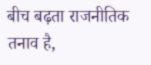बीच बढ़ता राजनीतिक तनाव है,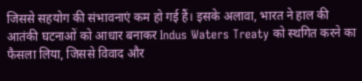जिससे सहयोग की संभावनाएं कम हो गई हैं। इसके अलावा, भारत ने हाल की आतंकी घटनाओं को आधार बनाकर Indus Waters Treaty को स्थगित करने का फैसला लिया, जिससे विवाद और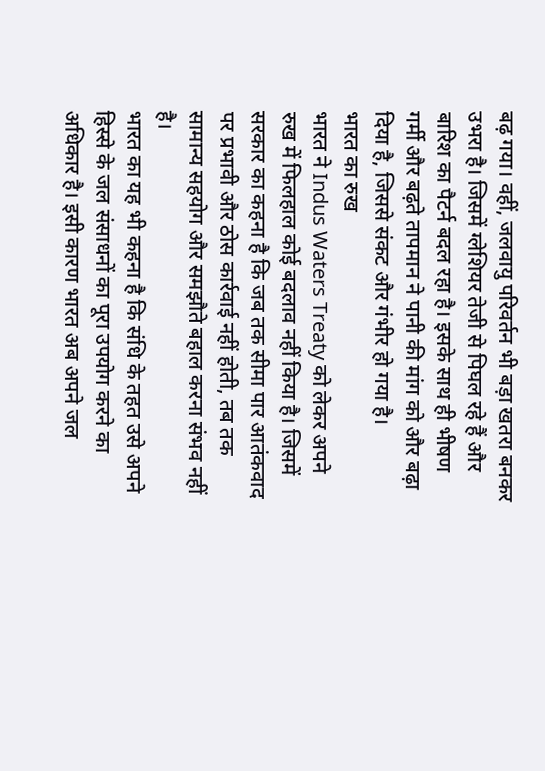बढ़ गया। वहीं, जलवायु परिवर्तन भी बड़ा खतरा बनकर उभरा है। जिसमें ग्लेशियर तेजी से पिघल रहे हैं और बारिश का पैटर्न बदल रहा है। इसके साथ ही भीषण गर्मी और बढ़ते तापमान ने पानी की मांग को और बढ़ा दिया है, जिससे संकट और गंभीर हो गया है।
भारत का रुख
भारत ने Indus Waters Treaty को लेकर अपने रुख में फिलहाल कोई बदलाव नहीं किया है। जिसमें सरकार का कहना है कि जब तक सीमा पार आतंकवाद पर प्रभावी और ठोस कार्रवाई नहीं होती, तब तक सामान्य सहयोग और समझौते बहाल करना संभव नहीं है।
भारत का यह भी कहना है कि संधि के तहत उसे अपने हिस्से के जल संसाधनों का पूरा उपयोग करने का अधिकार है। इसी कारण भारत अब अपने जल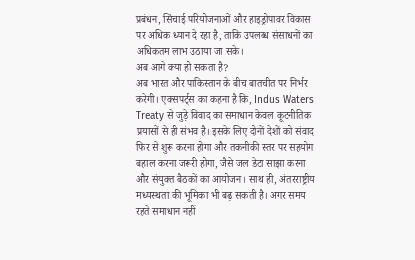प्रबंधन, सिंचाई परियोजनाओं और हाइड्रोपावर विकास पर अधिक ध्यान दे रहा है, ताकि उपलब्ध संसाधनों का अधिकतम लाभ उठाया जा सके।
अब आगे क्या हो सकता है?
अब भारत और पाकिस्तान के बीच बातचीत पर निर्भर करेगी। एक्सपर्ट्स का कहना है कि, Indus Waters Treaty से जुड़े विवाद का समाधान केवल कूटनीतिक प्रयासों से ही संभव है। इसके लिए दोनों देशों को संवाद फिर से शुरू करना होगा और तकनीकी स्तर पर सहयोग बहाल करना जरूरी होगा, जैसे जल डेटा साझा करना और संयुक्त बैठकों का आयोजन। साथ ही, अंतरराष्ट्रीय मध्यस्थता की भूमिका भी बढ़ सकती है। अगर समय रहते समाधान नहीं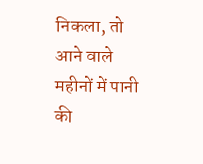निकला, तो आने वाले महीनों में पानी की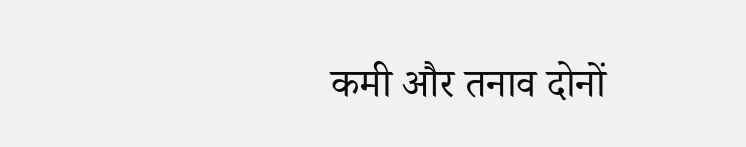कमी और तनाव दोनों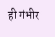ही गंभीर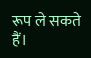रूप ले सकते हैं।